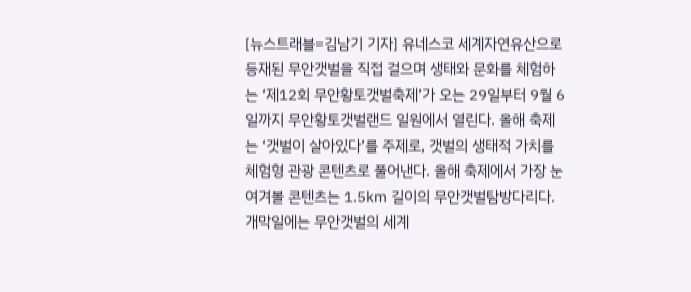[뉴스트래블=김남기 기자] 유네스코 세계자연유산으로 등재된 무안갯벌을 직접 걸으며 생태와 문화를 체험하는 ‘제12회 무안황토갯벌축제’가 오는 29일부터 9월 6일까지 무안황토갯벌랜드 일원에서 열린다. 올해 축제는 ‘갯벌이 살아있다’를 주제로, 갯벌의 생태적 가치를 체험형 관광 콘텐츠로 풀어낸다. 올해 축제에서 가장 눈여겨볼 콘텐츠는 1.5㎞ 길이의 무안갯벌탐방다리다. 개막일에는 무안갯벌의 세계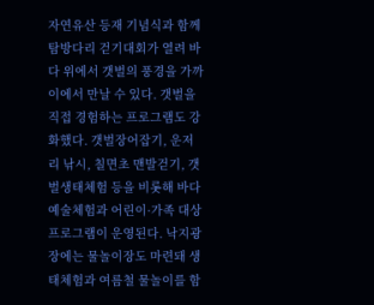자연유산 등재 기념식과 함께 탐방다리 걷기대회가 열려 바다 위에서 갯벌의 풍경을 가까이에서 만날 수 있다. 갯벌을 직접 경험하는 프로그램도 강화했다. 갯벌장어잡기, 운저리 낚시, 칠면초 맨발걷기, 갯벌생태체험 등을 비롯해 바다예술체험과 어린이·가족 대상 프로그램이 운영된다. 낙지광장에는 물놀이장도 마련돼 생태체험과 여름철 물놀이를 함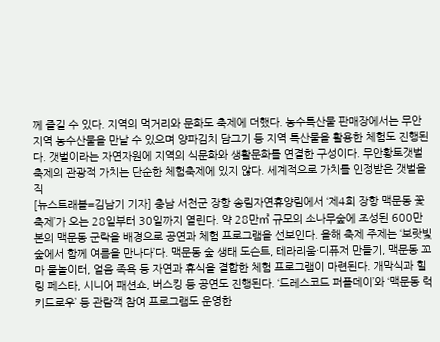께 즐길 수 있다. 지역의 먹거리와 문화도 축제에 더했다. 농수특산물 판매장에서는 무안 지역 농수산물을 만날 수 있으며 양파김치 담그기 등 지역 특산물을 활용한 체험도 진행된다. 갯벌이라는 자연자원에 지역의 식문화와 생활문화를 연결한 구성이다. 무안황토갯벌축제의 관광적 가치는 단순한 체험축제에 있지 않다. 세계적으로 가치를 인정받은 갯벌을 직
[뉴스트래블=김남기 기자] 충남 서천군 장항 송림자연휴양림에서 ‘제4회 장항 맥문동 꽃 축제’가 오는 28일부터 30일까지 열린다. 약 28만㎡ 규모의 소나무숲에 조성된 600만 본의 맥문동 군락을 배경으로 공연과 체험 프로그램을 선보인다. 올해 축제 주제는 ‘보랏빛 숲에서 함께 여름을 만나다’다. 맥문동 숲 생태 도슨트, 테라리움·디퓨저 만들기, 맥문동 꼬마 물놀이터, 얼음 족욕 등 자연과 휴식을 결합한 체험 프로그램이 마련된다. 개막식과 힐링 페스타, 시니어 패션쇼, 버스킹 등 공연도 진행된다. ‘드레스코드 퍼플데이’와 ‘맥문동 럭키드로우’ 등 관람객 참여 프로그램도 운영한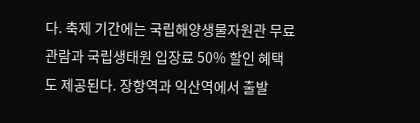다. 축제 기간에는 국립해양생물자원관 무료 관람과 국립생태원 입장료 50% 할인 혜택도 제공된다. 장항역과 익산역에서 출발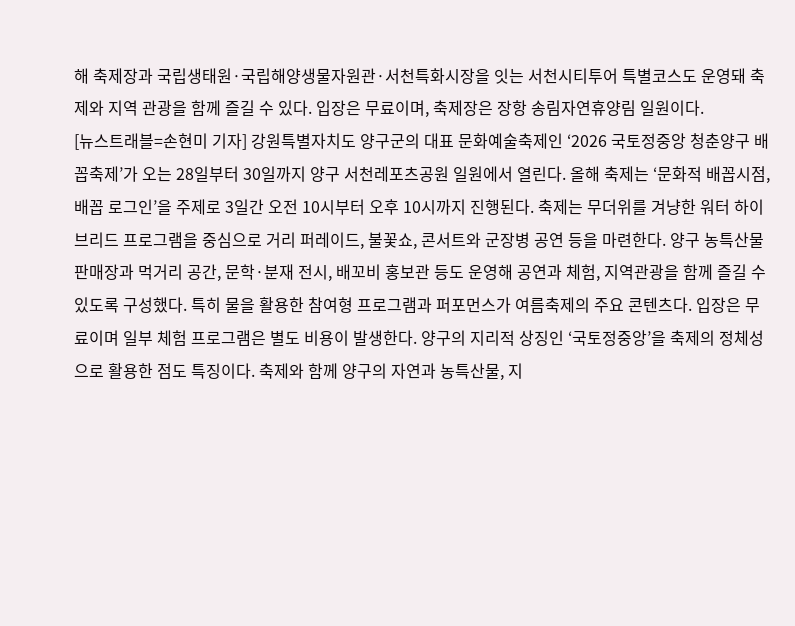해 축제장과 국립생태원·국립해양생물자원관·서천특화시장을 잇는 서천시티투어 특별코스도 운영돼 축제와 지역 관광을 함께 즐길 수 있다. 입장은 무료이며, 축제장은 장항 송림자연휴양림 일원이다.
[뉴스트래블=손현미 기자] 강원특별자치도 양구군의 대표 문화예술축제인 ‘2026 국토정중앙 청춘양구 배꼽축제’가 오는 28일부터 30일까지 양구 서천레포츠공원 일원에서 열린다. 올해 축제는 ‘문화적 배꼽시점, 배꼽 로그인’을 주제로 3일간 오전 10시부터 오후 10시까지 진행된다. 축제는 무더위를 겨냥한 워터 하이브리드 프로그램을 중심으로 거리 퍼레이드, 불꽃쇼, 콘서트와 군장병 공연 등을 마련한다. 양구 농특산물 판매장과 먹거리 공간, 문학·분재 전시, 배꼬비 홍보관 등도 운영해 공연과 체험, 지역관광을 함께 즐길 수 있도록 구성했다. 특히 물을 활용한 참여형 프로그램과 퍼포먼스가 여름축제의 주요 콘텐츠다. 입장은 무료이며 일부 체험 프로그램은 별도 비용이 발생한다. 양구의 지리적 상징인 ‘국토정중앙’을 축제의 정체성으로 활용한 점도 특징이다. 축제와 함께 양구의 자연과 농특산물, 지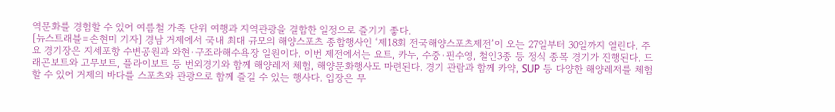역문화를 경험할 수 있어 여름철 가족 단위 여행과 지역관광을 결합한 일정으로 즐기기 좋다.
[뉴스트래블=손현미 기자] 경남 거제에서 국내 최대 규모의 해양스포츠 종합행사인 ‘제18회 전국해양스포츠제전’이 오는 27일부터 30일까지 열린다. 주요 경기장은 지세포항 수변공원과 와현·구조라해수욕장 일원이다. 이번 제전에서는 요트, 카누, 수중·핀수영, 철인3종 등 정식 종목 경기가 진행된다. 드래곤보트와 고무보트, 플라이보트 등 번외경기와 함께 해양레저 체험, 해양문화행사도 마련된다. 경기 관람과 함께 카약, SUP 등 다양한 해양레저를 체험할 수 있어 거제의 바다를 스포츠와 관광으로 함께 즐길 수 있는 행사다. 입장은 무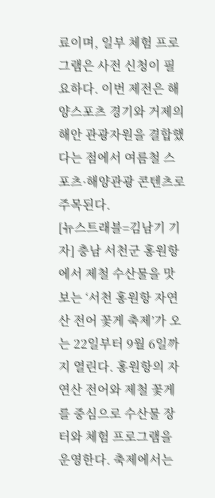료이며, 일부 체험 프로그램은 사전 신청이 필요하다. 이번 제전은 해양스포츠 경기와 거제의 해안 관광자원을 결합했다는 점에서 여름철 스포츠·해양관광 콘텐츠로 주목된다.
[뉴스트래블=김남기 기자] 충남 서천군 홍원항에서 제철 수산물을 맛보는 ‘서천 홍원항 자연산 전어 꽃게 축제’가 오는 22일부터 9월 6일까지 열린다. 홍원항의 자연산 전어와 제철 꽃게를 중심으로 수산물 장터와 체험 프로그램을 운영한다. 축제에서는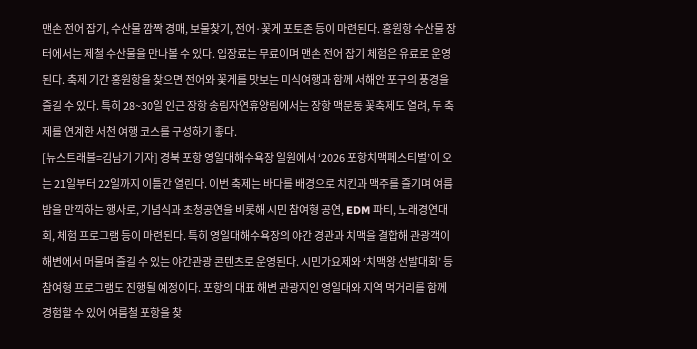맨손 전어 잡기, 수산물 깜짝 경매, 보물찾기, 전어·꽃게 포토존 등이 마련된다. 홍원항 수산물 장터에서는 제철 수산물을 만나볼 수 있다. 입장료는 무료이며 맨손 전어 잡기 체험은 유료로 운영된다. 축제 기간 홍원항을 찾으면 전어와 꽃게를 맛보는 미식여행과 함께 서해안 포구의 풍경을 즐길 수 있다. 특히 28~30일 인근 장항 송림자연휴양림에서는 장항 맥문동 꽃축제도 열려, 두 축제를 연계한 서천 여행 코스를 구성하기 좋다.
[뉴스트래블=김남기 기자] 경북 포항 영일대해수욕장 일원에서 ‘2026 포항치맥페스티벌’이 오는 21일부터 22일까지 이틀간 열린다. 이번 축제는 바다를 배경으로 치킨과 맥주를 즐기며 여름밤을 만끽하는 행사로, 기념식과 초청공연을 비롯해 시민 참여형 공연, EDM 파티, 노래경연대회, 체험 프로그램 등이 마련된다. 특히 영일대해수욕장의 야간 경관과 치맥을 결합해 관광객이 해변에서 머물며 즐길 수 있는 야간관광 콘텐츠로 운영된다. 시민가요제와 ‘치맥왕 선발대회’ 등 참여형 프로그램도 진행될 예정이다. 포항의 대표 해변 관광지인 영일대와 지역 먹거리를 함께 경험할 수 있어 여름철 포항을 찾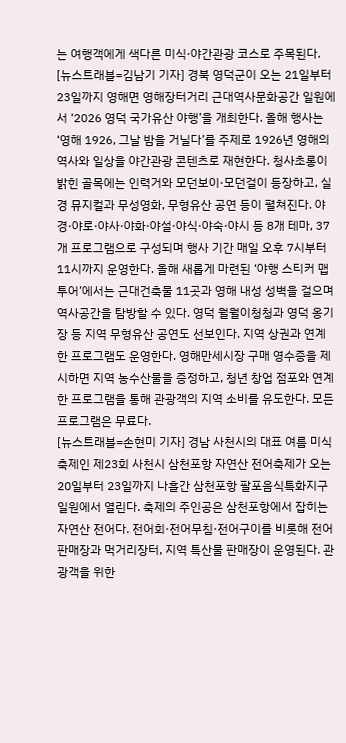는 여행객에게 색다른 미식·야간관광 코스로 주목된다.
[뉴스트래블=김남기 기자] 경북 영덕군이 오는 21일부터 23일까지 영해면 영해장터거리 근대역사문화공간 일원에서 ‘2026 영덕 국가유산 야행’을 개최한다. 올해 행사는 ‘영해 1926, 그날 밤을 거닐다’를 주제로 1926년 영해의 역사와 일상을 야간관광 콘텐츠로 재현한다. 청사초롱이 밝힌 골목에는 인력거와 모던보이·모던걸이 등장하고, 실경 뮤지컬과 무성영화, 무형유산 공연 등이 펼쳐진다. 야경·야로·야사·야화·야설·야식·야숙·야시 등 8개 테마, 37개 프로그램으로 구성되며 행사 기간 매일 오후 7시부터 11시까지 운영한다. 올해 새롭게 마련된 ‘야행 스티커 맵 투어’에서는 근대건축물 11곳과 영해 내성 성벽을 걸으며 역사공간을 탐방할 수 있다. 영덕 월월이청청과 영덕 옹기장 등 지역 무형유산 공연도 선보인다. 지역 상권과 연계한 프로그램도 운영한다. 영해만세시장 구매 영수증을 제시하면 지역 농수산물을 증정하고, 청년 창업 점포와 연계한 프로그램을 통해 관광객의 지역 소비를 유도한다. 모든 프로그램은 무료다.
[뉴스트래블=손현미 기자] 경남 사천시의 대표 여름 미식축제인 제23회 사천시 삼천포항 자연산 전어축제가 오는 20일부터 23일까지 나흘간 삼천포항 팔포음식특화지구 일원에서 열린다. 축제의 주인공은 삼천포항에서 잡히는 자연산 전어다. 전어회·전어무침·전어구이를 비롯해 전어 판매장과 먹거리장터, 지역 특산물 판매장이 운영된다. 관광객을 위한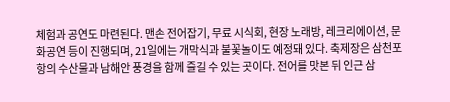체험과 공연도 마련된다. 맨손 전어잡기, 무료 시식회, 현장 노래방, 레크리에이션, 문화공연 등이 진행되며, 21일에는 개막식과 불꽃놀이도 예정돼 있다. 축제장은 삼천포항의 수산물과 남해안 풍경을 함께 즐길 수 있는 곳이다. 전어를 맛본 뒤 인근 삼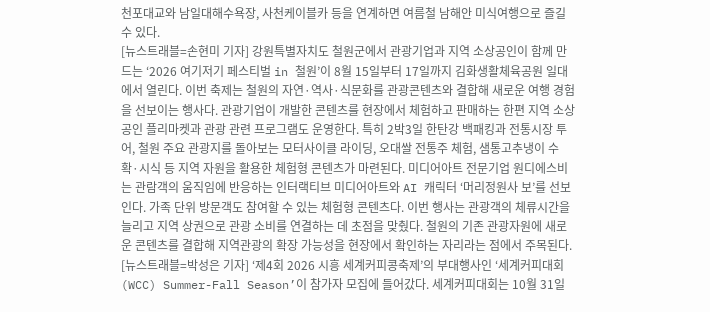천포대교와 남일대해수욕장, 사천케이블카 등을 연계하면 여름철 남해안 미식여행으로 즐길 수 있다.
[뉴스트래블=손현미 기자] 강원특별자치도 철원군에서 관광기업과 지역 소상공인이 함께 만드는 ‘2026 여기저기 페스티벌 in 철원’이 8월 15일부터 17일까지 김화생활체육공원 일대에서 열린다. 이번 축제는 철원의 자연·역사·식문화를 관광콘텐츠와 결합해 새로운 여행 경험을 선보이는 행사다. 관광기업이 개발한 콘텐츠를 현장에서 체험하고 판매하는 한편 지역 소상공인 플리마켓과 관광 관련 프로그램도 운영한다. 특히 2박3일 한탄강 백패킹과 전통시장 투어, 철원 주요 관광지를 돌아보는 모터사이클 라이딩, 오대쌀 전통주 체험, 샘통고추냉이 수확·시식 등 지역 자원을 활용한 체험형 콘텐츠가 마련된다. 미디어아트 전문기업 원디에스비는 관람객의 움직임에 반응하는 인터랙티브 미디어아트와 AI 캐릭터 ‘머리정원사 보’를 선보인다. 가족 단위 방문객도 참여할 수 있는 체험형 콘텐츠다. 이번 행사는 관광객의 체류시간을 늘리고 지역 상권으로 관광 소비를 연결하는 데 초점을 맞췄다. 철원의 기존 관광자원에 새로운 콘텐츠를 결합해 지역관광의 확장 가능성을 현장에서 확인하는 자리라는 점에서 주목된다.
[뉴스트래블=박성은 기자] ‘제4회 2026 시흥 세계커피콩축제’의 부대행사인 ‘세계커피대회(WCC) Summer-Fall Season’이 참가자 모집에 들어갔다. 세계커피대회는 10월 31일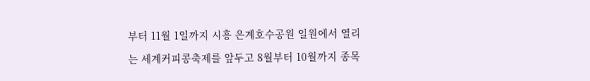부터 11월 1일까지 시흥 은계호수공원 일원에서 열리는 세계커피콩축제를 앞두고 8월부터 10월까지 종목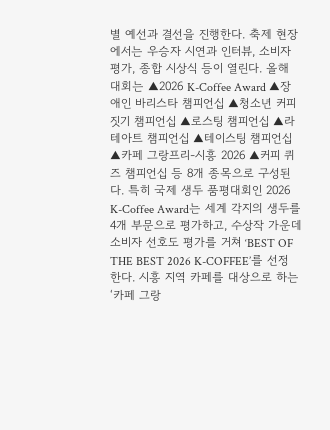별 예선과 결선을 진행한다. 축제 현장에서는 우승자 시연과 인터뷰, 소비자 평가, 종합 시상식 등이 열린다. 올해 대회는 ▲2026 K-Coffee Award ▲장애인 바리스타 챔피언십 ▲청소년 커피짓기 챔피언십 ▲로스팅 챔피언십 ▲라테아트 챔피언십 ▲테이스팅 챔피언십 ▲카페 그랑프리-시흥 2026 ▲커피 퀴즈 챔피언십 등 8개 종목으로 구성된다. 특히 국제 생두 품평대회인 2026 K-Coffee Award는 세계 각지의 생두를 4개 부문으로 평가하고, 수상작 가운데 소비자 선호도 평가를 거쳐 ‘BEST OF THE BEST 2026 K-COFFEE’를 선정한다. 시흥 지역 카페를 대상으로 하는 ‘카페 그랑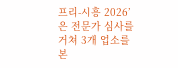프리-시흥 2026’은 전문가 심사를 거쳐 3개 업소를 본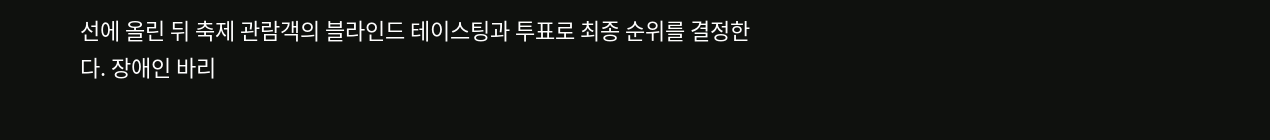선에 올린 뒤 축제 관람객의 블라인드 테이스팅과 투표로 최종 순위를 결정한다. 장애인 바리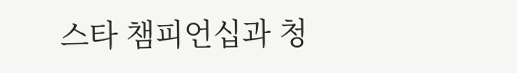스타 챔피언십과 청